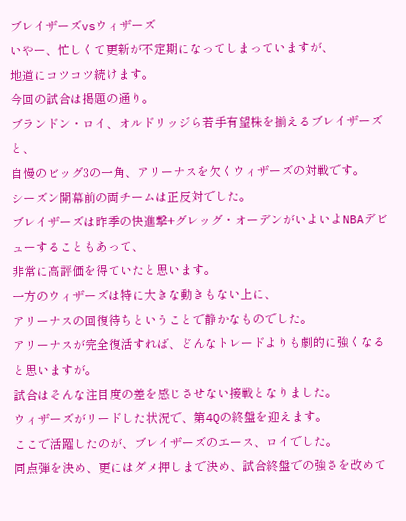ブレイザーズvsウィザーズ
いやー、忙しくて更新が不定期になってしまっていますが、
地道にコツコツ続けます。
今回の試合は掲題の通り。
ブランドン・ロイ、オルドリッジら若手有望株を揃えるブレイザーズと、
自慢のビッグ3の一角、アリーナスを欠くウィザーズの対戦です。
シーズン開幕前の両チームは正反対でした。
ブレイザーズは昨季の快進撃+グレッグ・オーデンがいよいよNBAデビューすることもあって、
非常に高評価を得ていたと思います。
一方のウィザーズは特に大きな動きもない上に、
アリーナスの回復待ちということで静かなものでした。
アリーナスが完全復活すれば、どんなトレードよりも劇的に強くなると思いますが。
試合はそんな注目度の差を感じさせない接戦となりました。
ウィザーズがリードした状況で、第4Qの終盤を迎えます。
ここで活躍したのが、ブレイザーズのエース、ロイでした。
同点弾を決め、更にはダメ押しまで決め、試合終盤での強さを改めて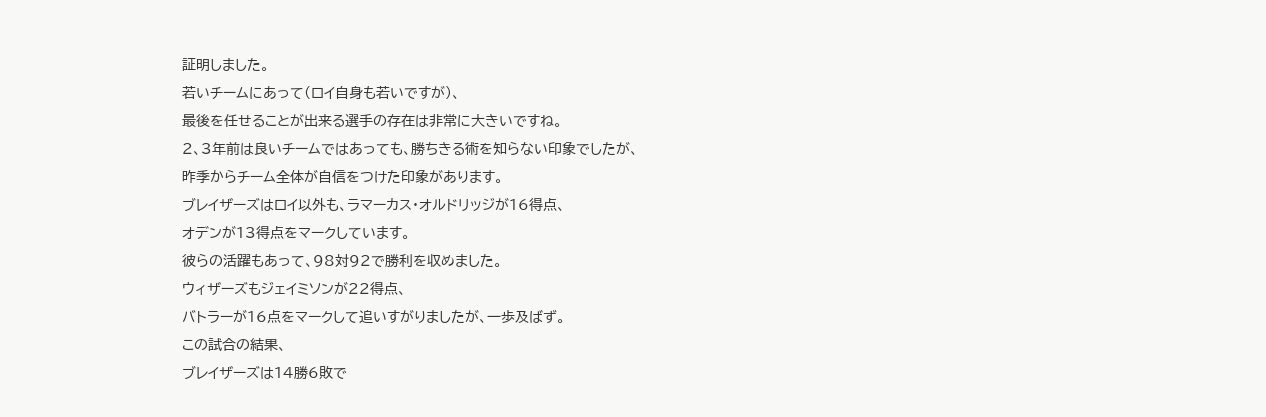証明しました。
若いチームにあって(ロイ自身も若いですが)、
最後を任せることが出来る選手の存在は非常に大きいですね。
2、3年前は良いチームではあっても、勝ちきる術を知らない印象でしたが、
昨季からチーム全体が自信をつけた印象があります。
ブレイザーズはロイ以外も、ラマーカス・オルドリッジが16得点、
オデンが13得点をマークしています。
彼らの活躍もあって、98対92で勝利を収めました。
ウィザーズもジェイミソンが22得点、
バトラーが16点をマークして追いすがりましたが、一歩及ばず。
この試合の結果、
ブレイザーズは14勝6敗で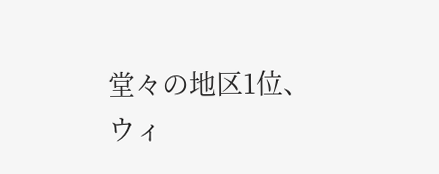堂々の地区1位、
ウィ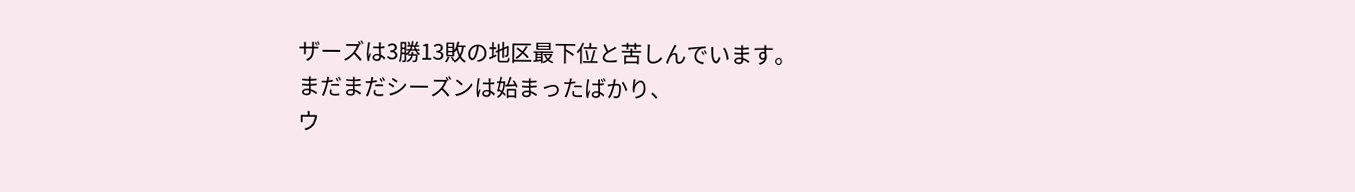ザーズは3勝13敗の地区最下位と苦しんでいます。
まだまだシーズンは始まったばかり、
ウ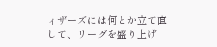ィザーズには何とか立て直して、リーグを盛り上げ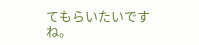てもらいたいですね。